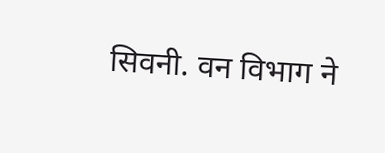सिवनी. वन विभाग ने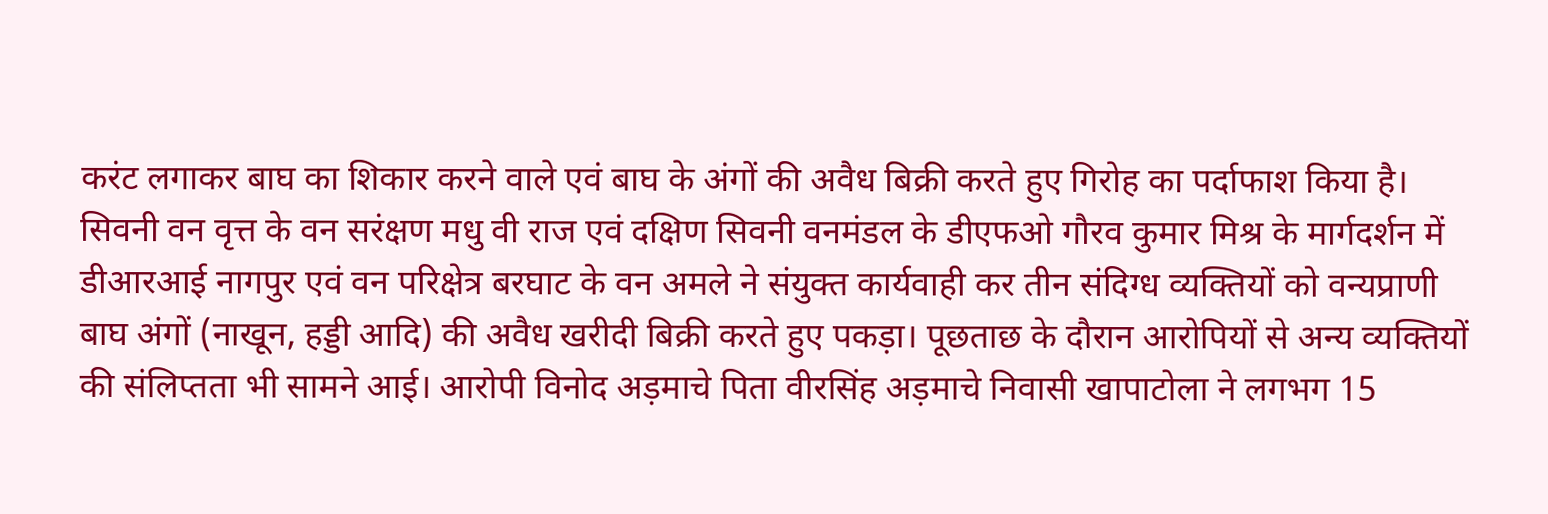करंट लगाकर बाघ का शिकार करने वाले एवं बाघ के अंगों की अवैध बिक्री करते हुए गिरोह का पर्दाफाश किया है। सिवनी वन वृत्त के वन सरंक्षण मधु वी राज एवं दक्षिण सिवनी वनमंडल के डीएफओ गौरव कुमार मिश्र के मार्गदर्शन में डीआरआई नागपुर एवं वन परिक्षेत्र बरघाट के वन अमले ने संयुक्त कार्यवाही कर तीन संदिग्ध व्यक्तियों को वन्यप्राणी बाघ अंगों (नाखून, हड्डी आदि) की अवैध खरीदी बिक्री करते हुए पकड़ा। पूछताछ के दौरान आरोपियों से अन्य व्यक्तियों की संलिप्तता भी सामने आई। आरोपी विनोद अड़माचे पिता वीरसिंह अड़माचे निवासी खापाटोला ने लगभग 15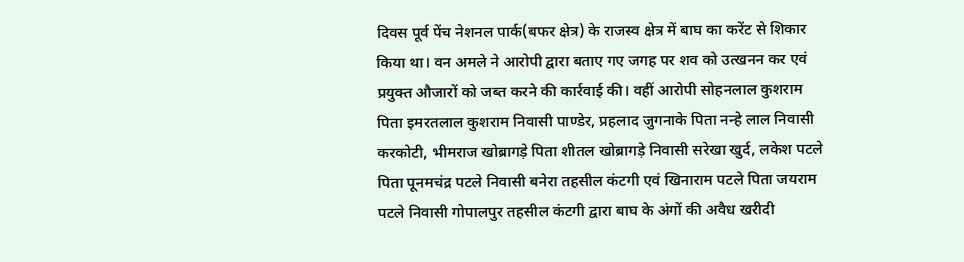दिवस पूर्व पेंच नेशनल पार्क(बफर क्षेत्र) के राजस्व क्षेत्र में बाघ का करेंट से शिकार किया था। वन अमले ने आरोपी द्वारा बताए गए जगह पर शव को उत्खनन कर एवं प्रयुक्त औजारों को जब्त करने की कार्रवाई की। वहीं आरोपी सोहनलाल कुशराम पिता इमरतलाल कुशराम निवासी पाण्डेर, प्रहलाद जुगनाके पिता नन्हे लाल निवासी करकोटी, भीमराज खोब्रागड़े पिता शीतल खोब्रागड़े निवासी सरेखा खुर्द, लकेश पटले पिता पूनमचंद्र पटले निवासी बनेरा तहसील कंटगी एवं खिनाराम पटले पिता जयराम पटले निवासी गोपालपुर तहसील कंटगी द्वारा बाघ के अंगों की अवैध खरीदी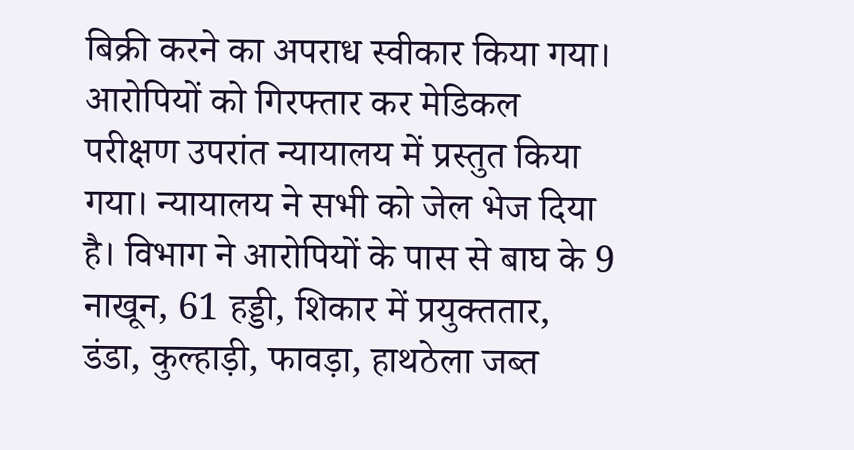बिक्री करने का अपराध स्वीकार किया गया। आरोपियों को गिरफ्तार कर मेडिकल परीक्षण उपरांत न्यायालय में प्रस्तुत किया गया। न्यायालय ने सभी को जेल भेज दिया है। विभाग ने आरोपियों के पास से बाघ के 9 नाखून, 61 हड्डी, शिकार में प्रयुक्ततार, डंडा, कुल्हाड़ी, फावड़ा, हाथठेला जब्त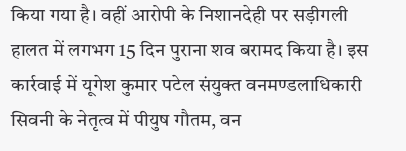किया गया है। वहीं आरोपी के निशानदेही पर सड़ीगली हालत में लगभग 15 दिन पुराना शव बरामद किया है। इस कार्रवाई में यूगेश कुमार पटेल संयुक्त वनमण्डलाधिकारी सिवनी के नेतृत्व में पीयुष गौतम, वन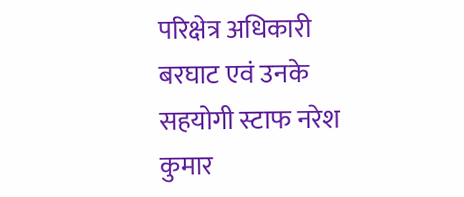परिक्षेत्र अधिकारी बरघाट एवं उनके सहयोगी स्टाफ नरेश कुमार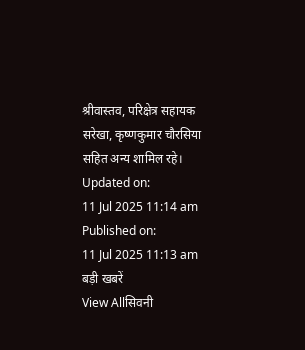श्रीवास्तव, परिक्षेत्र सहायक सरेखा, कृष्णकुमार चौरसिया सहित अन्य शामिल रहे।
Updated on:
11 Jul 2025 11:14 am
Published on:
11 Jul 2025 11:13 am
बड़ी खबरें
View Allसिवनी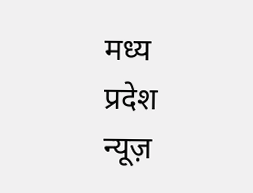मध्य प्रदेश न्यूज़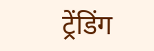ट्रेंडिंग